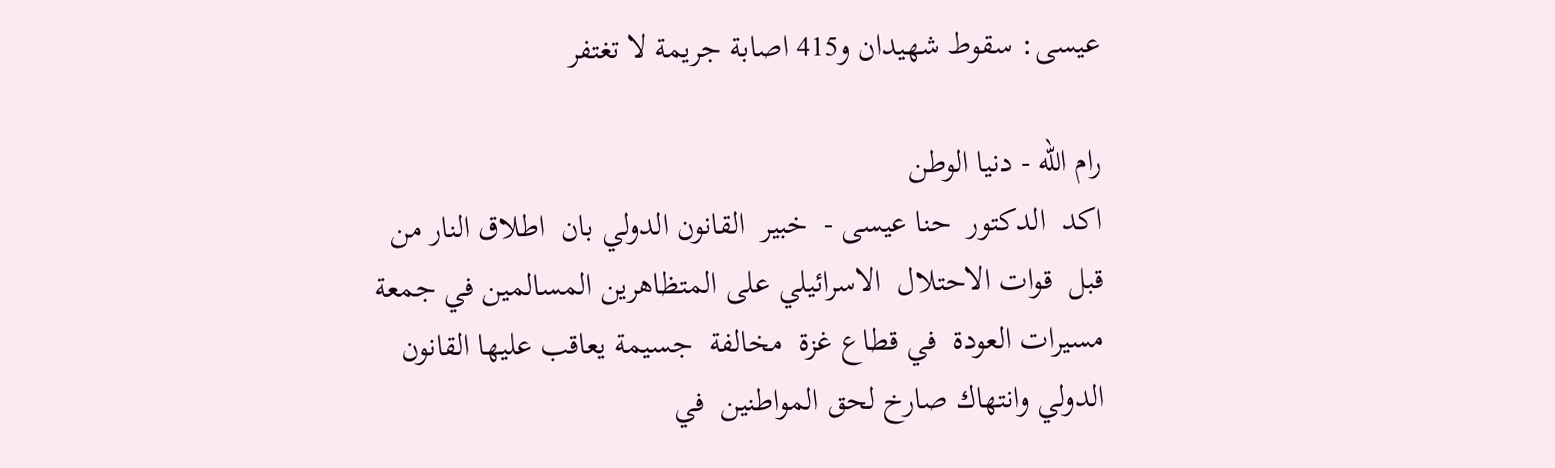عيسى: سقوط شهيدان و415 اصابة جريمة لا تغتفر

رام الله - دنيا الوطن
اكد  الدكتور  حنا عيسى -  خبير  القانون الدولي بان  اطلاق النار من قبل  قوات الاحتلال  الاسرائيلي على المتظاهرين المسالمين في جمعة  مسيرات العودة  في قطاع غزة  مخالفة  جسيمة يعاقب عليها القانون الدولي وانتهاك صارخ لحق المواطنين  في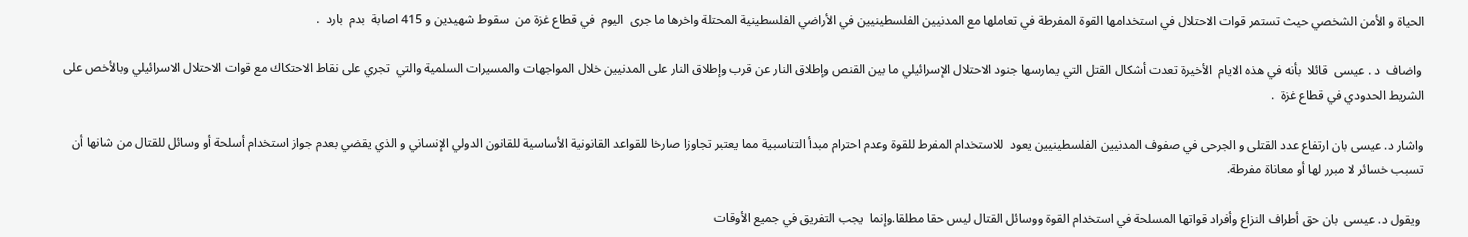الحياة و الأمن الشخصي حيث تستمر قوات الاحتلال في استخدامها القوة المفرطة في تعاملها مع المدنيين الفلسطينيين في الأراضي الفلسطينية المحتلة واخرها ما جرى  اليوم  في قطاع غزة من  سقوط شهيدين و 415 اصابة  بدم  بارد  .

 واضاف  د . عيسى  قائلا  بأنه في هذه الايام  الأخيرة تعدت أشكال القتل التي يمارسها جنود الاحتلال الإسرائيلي ما بين القنص وإطلاق النار عن قرب وإطلاق النار على المدنيين خلال المواجهات والمسيرات السلمية والتي  تجري على نقاط الاحتكاك مع قوات الاحتلال الاسرائيلي وبالأخص على الشريط الحدودي في قطاع غزة  .

واشار د. عيسى بان ارتفاع عدد القتلى و الجرحى في صفوف المدنيين الفلسطينيين يعود  للاستخدام المفرط للقوة وعدم احترام مبدأ التناسبية مما يعتبر تجاوزا صارخا للقواعد القانونية الأساسية للقانون الدولي الإنساني و الذي يقضي بعدم جواز استخدام أسلحة أو وسائل للقتال من شانها أن تسبب خسائر لا مبرر لها أو معاناة مفرطة.

 ويقول د. عيسى  بان حق أطراف النزاع وأفراد قواتها المسلحة في استخدام القوة ووسائل القتال ليس حقا مطلقا.وإنما  يجب التفريق في جميع الأوقات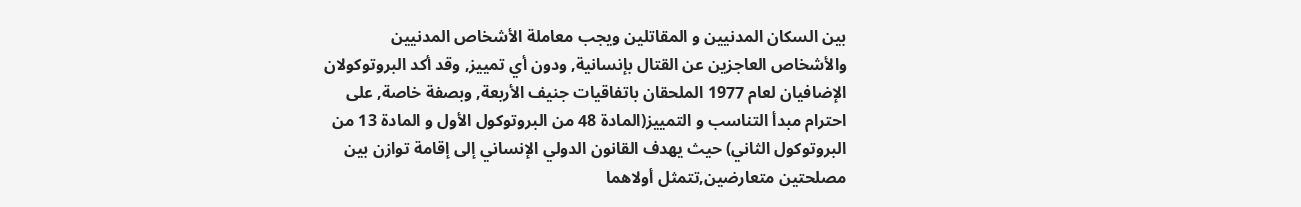بين السكان المدنيين و المقاتلين ويجب معاملة الأشخاص المدنيين والأشخاص العاجزين عن القتال بإنسانية, ودون أي تمييز, وقد أكد البروتوكولان الإضافيان لعام 1977 الملحقان باتفاقيات جنيف الأربعة, وبصفة خاصة, على احترام مبدأ التناسب و التمييز(المادة 48 من البروتوكول الأول و المادة 13 من البروتوكول الثاني) حيث يهدف القانون الدولي الإنساني إلى إقامة توازن بين مصلحتين متعارضين,تتمثل أولاهما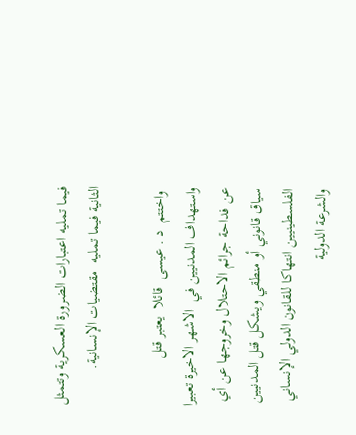فيما تمليه اعتبارات الضرورة العسكرية وتتمثل الثانية فيما تمليه  مقتضيات الإنسانية.

 واختتم  د . عيسى  قائلا  يعتبر قتل واستهداف المدنيين في  الاشهر الاخيرة تعبيرا عن فداحة جرائم الاحتلال وخروجها عن أي سياق قانوني أو منطقي ويشكل قتل المدنيين الفلسطينيين انتهاكا للقانون الدولي الإنساني والشرعة الدولية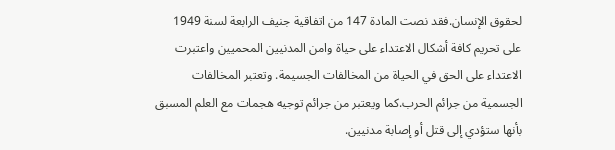لحقوق الإنسان.فقد نصت المادة 147 من اتفاقية جنيف الرابعة لسنة 1949 على تحريم كافة أشكال الاعتداء على حياة وامن المدنيين المحميين واعتبرت الاعتداء على الحق في الحياة من المخالفات الجسيمة. وتعتبر المخالفات الجسمية من جرائم الحرب.كما ويعتبر من جرائم توجيه هجمات مع العلم المسبق بأنها ستؤدي إلى قتل أو إصابة مدنيين.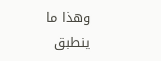وهذا ما  ينطبق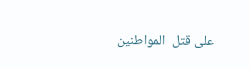على قتل  المواطنين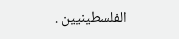الفلسطينيين .